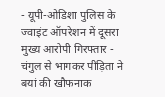- यूपी-ओडिशा पुलिस के ज्वाइंट ऑपरेशन में दूसरा मुख्य आरोपी गिरफ्तार - चंगुल से भागकर पीड़िता ने बयां की खौफनाक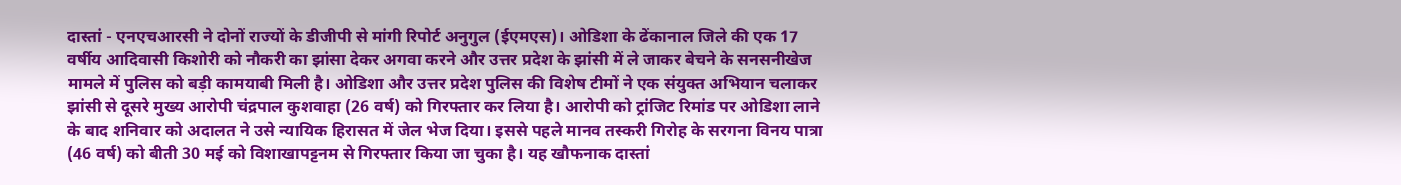दास्तां - एनएचआरसी ने दोनों राज्यों के डीजीपी से मांगी रिपोर्ट अनुगुल (ईएमएस)। ओडिशा के ढेंकानाल जिले की एक 17 वर्षीय आदिवासी किशोरी को नौकरी का झांसा देकर अगवा करने और उत्तर प्रदेश के झांसी में ले जाकर बेचने के सनसनीखेज मामले में पुलिस को बड़ी कामयाबी मिली है। ओडिशा और उत्तर प्रदेश पुलिस की विशेष टीमों ने एक संयुक्त अभियान चलाकर झांसी से दूसरे मुख्य आरोपी चंद्रपाल कुशवाहा (26 वर्ष) को गिरफ्तार कर लिया है। आरोपी को ट्रांजिट रिमांड पर ओडिशा लाने के बाद शनिवार को अदालत ने उसे न्यायिक हिरासत में जेल भेज दिया। इससे पहले मानव तस्करी गिरोह के सरगना विनय पात्रा (46 वर्ष) को बीती 30 मई को विशाखापट्टनम से गिरफ्तार किया जा चुका है। यह खौफनाक दास्तां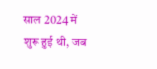साल 2024 में शुरू हुई थी, जब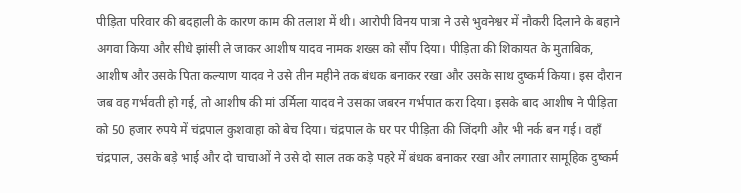पीड़िता परिवार की बदहाली के कारण काम की तलाश में थी। आरोपी विनय पात्रा ने उसे भुवनेश्वर में नौकरी दिलाने के बहाने अगवा किया और सीधे झांसी ले जाकर आशीष यादव नामक शख्स को सौंप दिया। पीड़िता की शिकायत के मुताबिक, आशीष और उसके पिता कल्याण यादव ने उसे तीन महीने तक बंधक बनाकर रखा और उसके साथ दुष्कर्म किया। इस दौरान जब वह गर्भवती हो गई, तो आशीष की मां उर्मिला यादव ने उसका जबरन गर्भपात करा दिया। इसके बाद आशीष ने पीड़िता को 50 हजार रुपये में चंद्रपाल कुशवाहा को बेच दिया। चंद्रपाल के घर पर पीड़िता की जिंदगी और भी नर्क बन गई। वहाँ चंद्रपाल, उसके बड़े भाई और दो चाचाओं ने उसे दो साल तक कड़े पहरे में बंधक बनाकर रखा और लगातार सामूहिक दुष्कर्म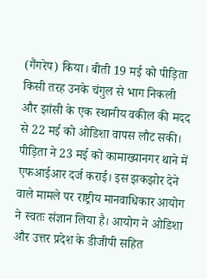(गैंगरेप) किया। बीती 19 मई को पीड़िता किसी तरह उनके चंगुल से भाग निकली और झांसी के एक स्थानीय वकील की मदद से 22 मई को ओडिशा वापस लौट सकी। पीड़िता ने 23 मई को कामाख्यानगर थाने में एफआईआर दर्ज कराई। इस झकझोर देने वाले मामले पर राष्ट्रीय मानवाधिकार आयोग ने स्वतः संज्ञान लिया है। आयोग ने ओडिशा और उत्तर प्रदेश के डीजीपी सहित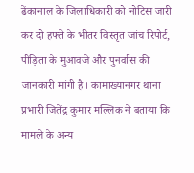ढेंकानाल के जिलाधिकारी को नोटिस जारी कर दो हफ्ते के भीतर विस्तृत जांच रिपोर्ट, पीड़िता के मुआवजे और पुनर्वास की जानकारी मांगी है। कामाख्यानगर थाना प्रभारी जितेंद्र कुमार मल्लिक ने बताया कि मामले के अन्य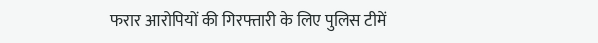फरार आरोपियों की गिरफ्तारी के लिए पुलिस टीमें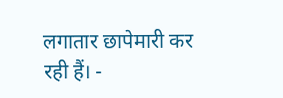लगातार छापेमारी कर रही हैं। -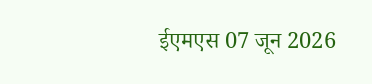ईएमएस 07 जून 2026